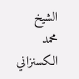الشيخ محمد الكسنزاني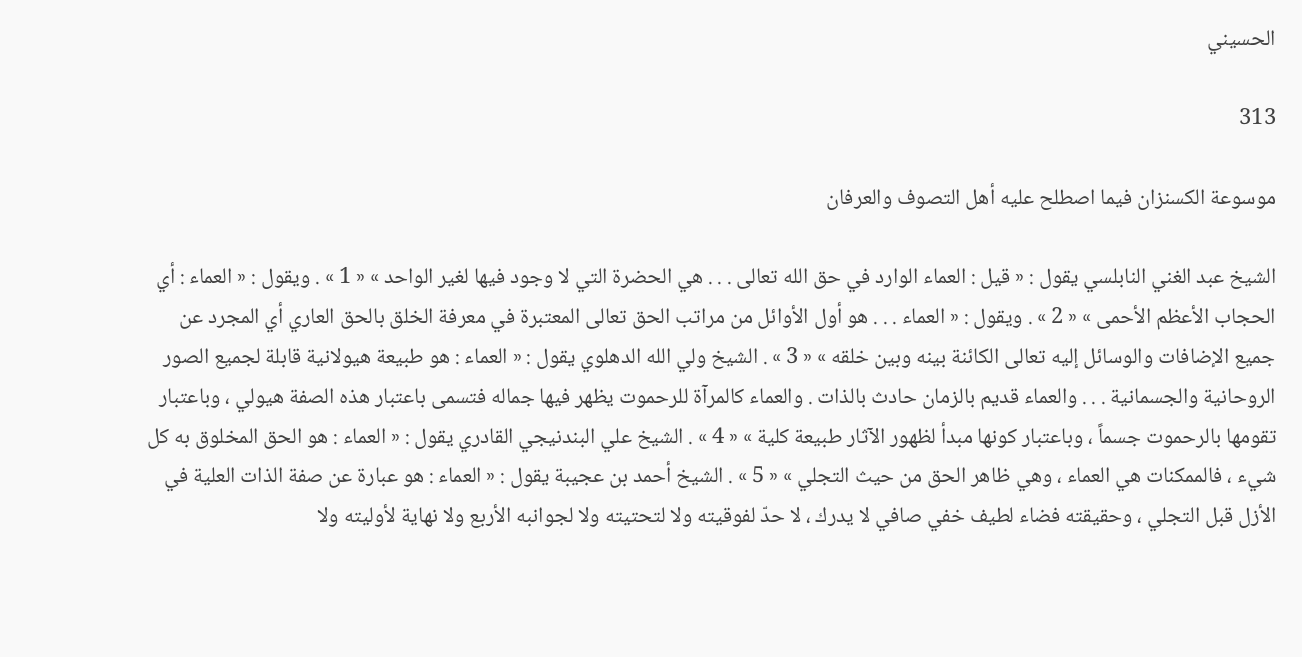الحسيني

313

موسوعة الكسنزان فيما اصطلح عليه أهل التصوف والعرفان

الشيخ عبد الغني النابلسي يقول : « قيل : العماء الوارد في حق الله تعالى . . . هي الحضرة التي لا وجود فيها لغير الواحد » « 1 » . ويقول : « العماء : أي الحجاب الأعظم الأحمى » « 2 » . ويقول : « العماء . . . هو أول الأوائل من مراتب الحق تعالى المعتبرة في معرفة الخلق بالحق العاري أي المجرد عن جميع الإضافات والوسائل إليه تعالى الكائنة بينه وبين خلقه » « 3 » . الشيخ ولي الله الدهلوي يقول : « العماء : هو طبيعة هيولانية قابلة لجميع الصور الروحانية والجسمانية . . . والعماء قديم بالزمان حادث بالذات . والعماء كالمرآة للرحموت يظهر فيها جماله فتسمى باعتبار هذه الصفة هيولي ، وباعتبار تقومها بالرحموت جسماً ، وباعتبار كونها مبدأ لظهور الآثار طبيعة كلية » « 4 » . الشيخ علي البندنيجي القادري يقول : « العماء : هو الحق المخلوق به كل شيء ، فالممكنات هي العماء ، وهي ظاهر الحق من حيث التجلي » « 5 » . الشيخ أحمد بن عجيبة يقول : « العماء : هو عبارة عن صفة الذات العلية في الأزل قبل التجلي ، وحقيقته فضاء لطيف خفي صافي لا يدرك ، لا حدّ لفوقيته ولا لتحتيته ولا لجوانبه الأربع ولا نهاية لأوليته ولا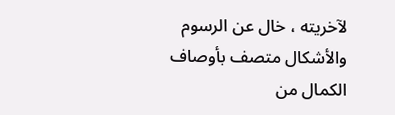لآخريته ، خال عن الرسوم والأشكال متصف بأوصاف الكمال من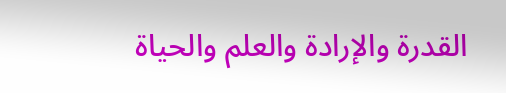القدرة والإرادة والعلم والحياة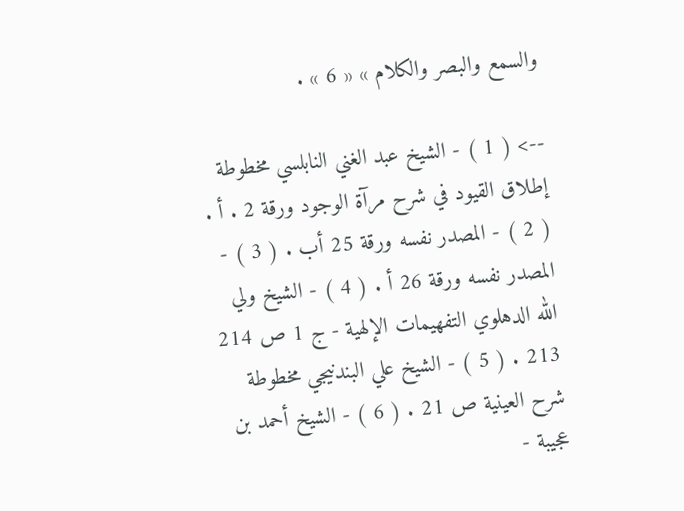والسمع والبصر والكلام » « 6 » .

--> ( 1 ) - الشيخ عبد الغني النابلسي مخطوطة إطلاق القيود في شرح مرآة الوجود ورقة 2 . أ . ( 2 ) - المصدر نفسه ورقة 25 أب . ( 3 ) - المصدر نفسه ورقة 26 أ . ( 4 ) - الشيخ ولي الله الدهلوي التفهيمات الإلهية - ج 1 ص 214 213 . ( 5 ) - الشيخ علي البندنيجي مخطوطة شرح العينية ص 21 . ( 6 ) - الشيخ أحمد بن عجيبة -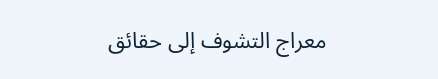معراج التشوف إلى حقائق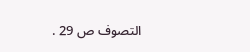التصوف ص 29 .